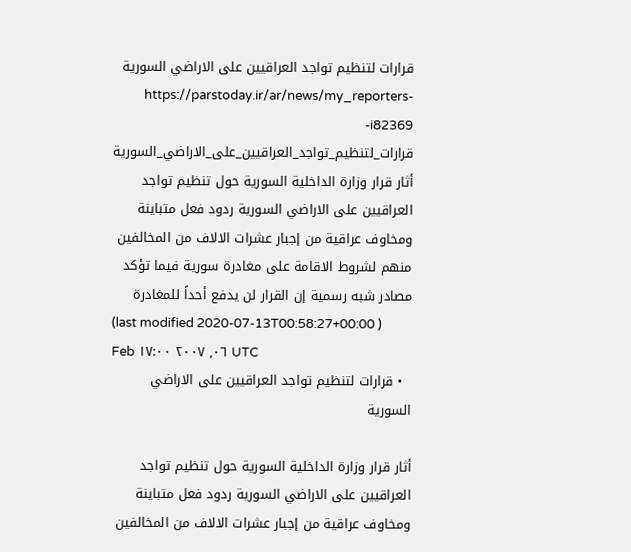قرارات لتنظيم تواجد العراقيين على الاراضي السورية
https://parstoday.ir/ar/news/my_reporters-i82369-قرارات_لتنظيم_تواجد_العراقيين_على_الاراضي_السورية
أثار قرار وزارة الداخلية السورية حول تنظيم تواجد العراقيين على الاراضي السورية ردود فعل متباينة ومخاوف عراقية من إجبار عشرات الالاف من المخالفين منهم لشروط الاقامة على مغادرة سورية فيما تؤكد مصادر شبه رسمية إن القرار لن يدفع أحداً للمغادرة
(last modified 2020-07-13T00:58:27+00:00 )
Feb ٠٦, ٢٠٠٧ ١٧:٠٠ UTC
  • قرارات لتنظيم تواجد العراقيين على الاراضي السورية

أثار قرار وزارة الداخلية السورية حول تنظيم تواجد العراقيين على الاراضي السورية ردود فعل متباينة ومخاوف عراقية من إجبار عشرات الالاف من المخالفين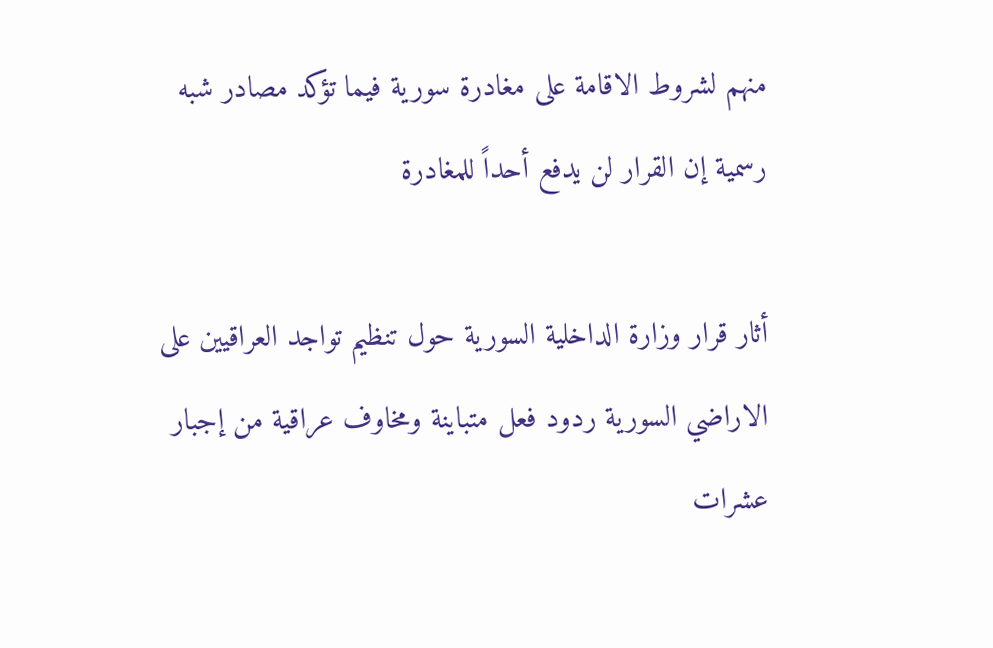منهم لشروط الاقامة على مغادرة سورية فيما تؤكد مصادر شبه رسمية إن القرار لن يدفع أحداً للمغادرة

أثار قرار وزارة الداخلية السورية حول تنظيم تواجد العراقيين على الاراضي السورية ردود فعل متباينة ومخاوف عراقية من إجبار عشرات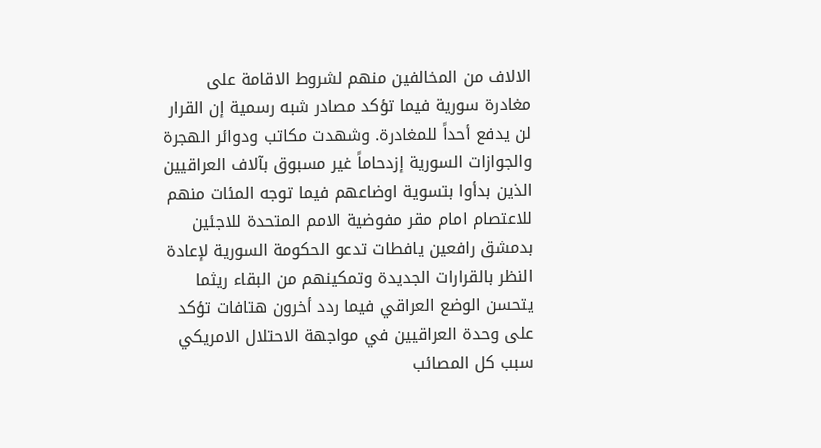الالاف من المخالفين منهم لشروط الاقامة على مغادرة سورية فيما تؤكد مصادر شبه رسمية إن القرار لن يدفع أحداً للمغادرة. وشهدت مكاتب ودوائر الهجرة والجوازات السورية إزدحاماً غير مسبوق بآلاف العراقيين الذين بدأوا بتسوية اوضاعهم فيما توجه المئات منهم للاعتصام امام مقر مفوضية الامم المتحدة للاجئين بدمشق رافعين يافطات تدعو الحكومة السورية لإعادة النظر بالقرارات الجديدة وتمكينهم من البقاء ريثما يتحسن الوضع العراقي فيما ردد أخرون هتافات تؤكد على وحدة العراقيين في مواجهة الاحتلال الامريكي سبب كل المصائب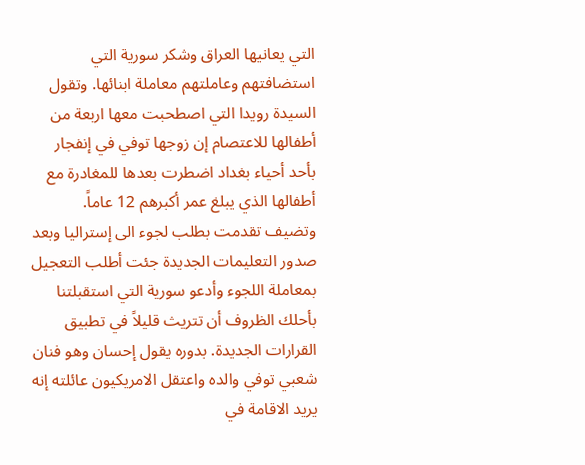التي يعانيها العراق وشكر سورية التي استضافتهم وعاملتهم معاملة ابنائها. وتقول السيدة رويدا التي اصطحبت معها اربعة من أطفالها للاعتصام إن زوجها توفي في إنفجار بأحد أحياء بغداد اضطرت بعدها للمغادرة مع أطفالها الذي يبلغ عمر أكبرهم 12 عاماً. وتضيف تقدمت بطلب لجوء الى إستراليا وبعد صدور التعليمات الجديدة جئت أطلب التعجيل بمعاملة اللجوء وأدعو سورية التي استقبلتنا بأحلك الظروف أن تتريث قليلاً في تطبيق القرارات الجديدة. بدوره يقول إحسان وهو فنان شعبي توفي والده واعتقل الامريكيون عائلته إنه يريد الاقامة في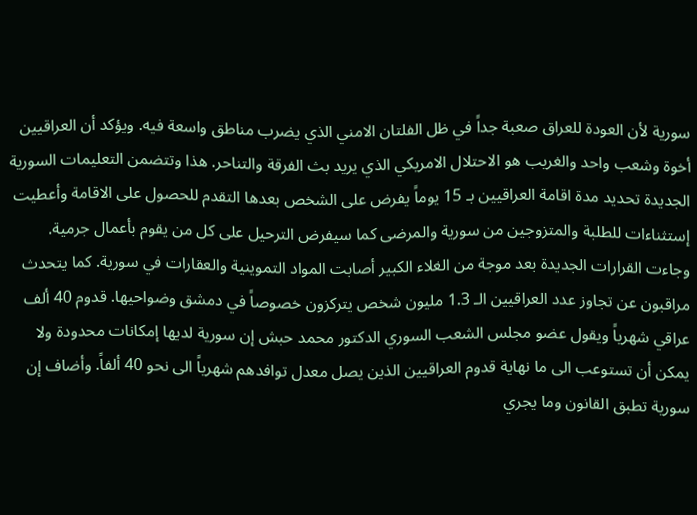سورية لأن العودة للعراق صعبة جداً في ظل الفلتان الامني الذي يضرب مناطق واسعة فيه. ويؤكد أن العراقيين أخوة وشعب واحد والغريب هو الاحتلال الامريكي الذي يريد بث الفرقة والتناحر. هذا وتتضمن التعليمات السورية الجديدة تحديد مدة اقامة العراقيين بـ 15 يوماً يفرض على الشخص بعدها التقدم للحصول على الاقامة وأعطيت إستثناءات للطلبة والمتزوجين من سورية والمرضى كما سيفرض الترحيل على كل من يقوم بأعمال جرمية. وجاءت القرارات الجديدة بعد موجة من الغلاء الكبير أصابت المواد التموينية والعقارات في سورية. كما يتحدث مراقبون عن تجاوز عدد العراقيين الـ 1.3 مليون شخص يتركزون خصوصاً في دمشق وضواحيها. قدوم 40 ألف عراقي شهرياً ويقول عضو مجلس الشعب السوري الدكتور محمد حبش إن سورية لديها إمكانات محدودة ولا يمكن أن تستوعب الى ما نهاية قدوم العراقيين الذين يصل معدل توافدهم شهرياً الى نحو 40 ألفاً. وأضاف إن سورية تطبق القانون وما يجري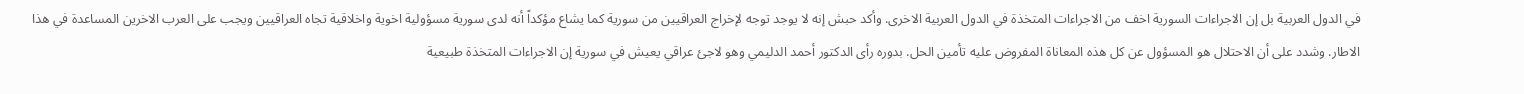في الدول العربية بل إن الاجراءات السورية اخف من الاجراءات المتخذة في الدول العربية الاخرى. وأكد حبش إنه لا يوجد توجه لإخراج العراقيين من سورية كما يشاع مؤكداً أنه لدى سورية مسؤولية اخوية واخلاقية تجاه العراقيين ويجب على العرب الاخرين المساعدة في هذا الاطار. وشدد على أن الاحتلال هو المسؤول عن كل هذه المعاناة المفروض عليه تأمين الحل. بدوره رأى الدكتور أحمد الدليمي وهو لاجئ عراقي يعيش في سورية إن الاجراءات المتخذة طبيعية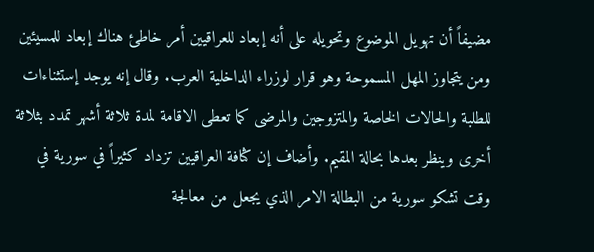مضيفاً أن تهويل الموضوع وتحويله على أنه إبعاد للعراقيين أمر خاطئ هناك إبعاد للمسيئين ومن يتجاوز المهل المسموحة وهو قرار لوزراء الداخلية العرب. وقال إنه يوجد إستثناءات للطلبة والحالات الخاصة والمتزوجين والمرضى كما تعطى الاقامة لمدة ثلاثة أشهر تمدد بثلاثة أخرى وينظر بعدها بحالة المقيم. وأضاف إن كثافة العراقيين تزداد كثيراً في سورية في وقت تشكو سورية من البطالة الامر الذي يجعل من معالجة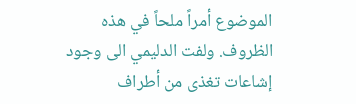الموضوع أمراً ملحاً في هذه الظروف. ولفت الدليمي الى وجود إشاعات تغذى من أطراف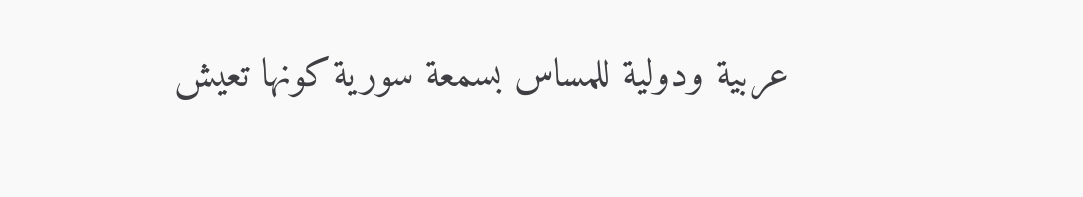عربية ودولية للمساس بسمعة سورية كونها تعيش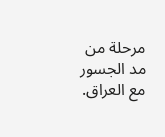مرحلة من مد الجسور مع العراق.